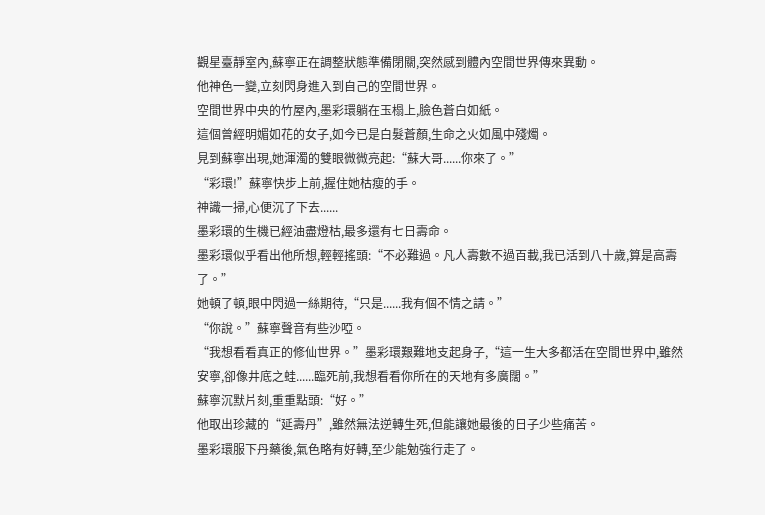觀星臺靜室內,蘇寧正在調整狀態準備閉關,突然感到體內空間世界傳來異動。
他神色一變,立刻閃身進入到自己的空間世界。
空間世界中央的竹屋內,墨彩環躺在玉榻上,臉色蒼白如紙。
這個曾經明媚如花的女子,如今已是白髮蒼顏,生命之火如風中殘燭。
見到蘇寧出現,她渾濁的雙眼微微亮起:“蘇大哥......你來了。”
“彩環!”蘇寧快步上前,握住她枯瘦的手。
神識一掃,心便沉了下去......
墨彩環的生機已經油盡燈枯,最多還有七日壽命。
墨彩環似乎看出他所想,輕輕搖頭:“不必難過。凡人壽數不過百載,我已活到八十歲,算是高壽了。”
她頓了頓,眼中閃過一絲期待,“只是......我有個不情之請。”
“你說。”蘇寧聲音有些沙啞。
“我想看看真正的修仙世界。”墨彩環艱難地支起身子,“這一生大多都活在空間世界中,雖然安寧,卻像井底之蛙......臨死前,我想看看你所在的天地有多廣闊。”
蘇寧沉默片刻,重重點頭:“好。”
他取出珍藏的“延壽丹”,雖然無法逆轉生死,但能讓她最後的日子少些痛苦。
墨彩環服下丹藥後,氣色略有好轉,至少能勉強行走了。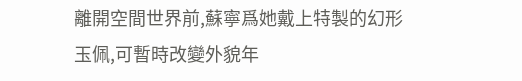離開空間世界前,蘇寧爲她戴上特製的幻形玉佩,可暫時改變外貌年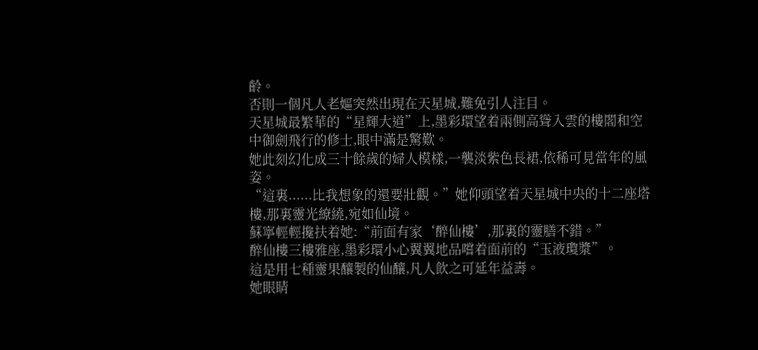齡。
否則一個凡人老嫗突然出現在天星城,難免引人注目。
天星城最繁華的“星輝大道”上,墨彩環望着兩側高聳入雲的樓閣和空中御劍飛行的修士,眼中滿是驚歎。
她此刻幻化成三十餘歲的婦人模樣,一襲淡紫色長裙,依稀可見當年的風姿。
“這裏......比我想象的還要壯觀。”她仰頭望着天星城中央的十二座塔樓,那裏靈光繚繞,宛如仙境。
蘇寧輕輕攙扶着她:“前面有家‘醉仙樓’,那裏的靈膳不錯。”
醉仙樓三樓雅座,墨彩環小心翼翼地品嚐着面前的“玉液瓊漿”。
這是用七種靈果釀製的仙釀,凡人飲之可延年益壽。
她眼睛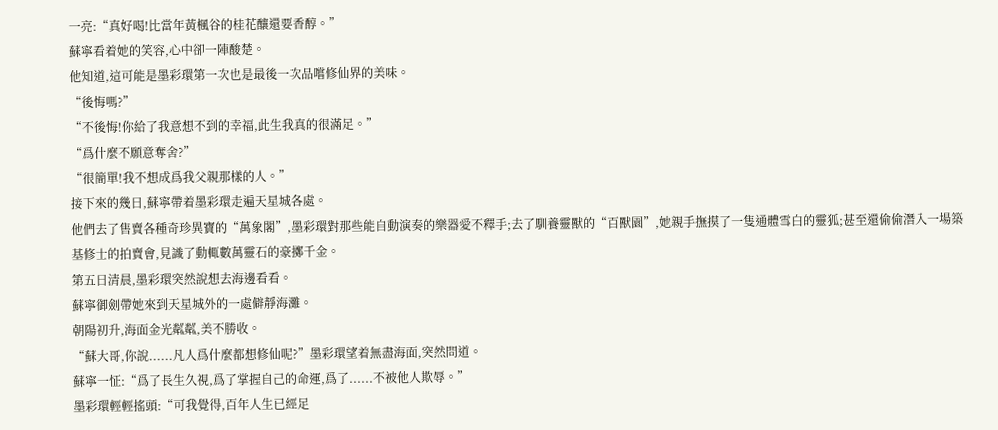一亮:“真好喝!比當年黃楓谷的桂花釀還要香醇。”
蘇寧看着她的笑容,心中卻一陣酸楚。
他知道,這可能是墨彩環第一次也是最後一次品嚐修仙界的美味。
“後悔嗎?”
“不後悔!你給了我意想不到的幸福,此生我真的很滿足。”
“爲什麼不願意奪舍?”
“很簡單!我不想成爲我父親那樣的人。”
接下來的幾日,蘇寧帶着墨彩環走遍天星城各處。
他們去了售賣各種奇珍異寶的“萬象閣”,墨彩環對那些能自動演奏的樂器愛不釋手;去了馴養靈獸的“百獸園”,她親手撫摸了一隻通體雪白的靈狐;甚至還偷偷潛入一場築基修士的拍賣會,見識了動輒數萬靈石的豪擲千金。
第五日清晨,墨彩環突然說想去海邊看看。
蘇寧御劍帶她來到天星城外的一處僻靜海灘。
朝陽初升,海面金光粼粼,美不勝收。
“蘇大哥,你說......凡人爲什麼都想修仙呢?”墨彩環望着無盡海面,突然問道。
蘇寧一怔:“爲了長生久視,爲了掌握自己的命運,爲了......不被他人欺辱。”
墨彩環輕輕搖頭:“可我覺得,百年人生已經足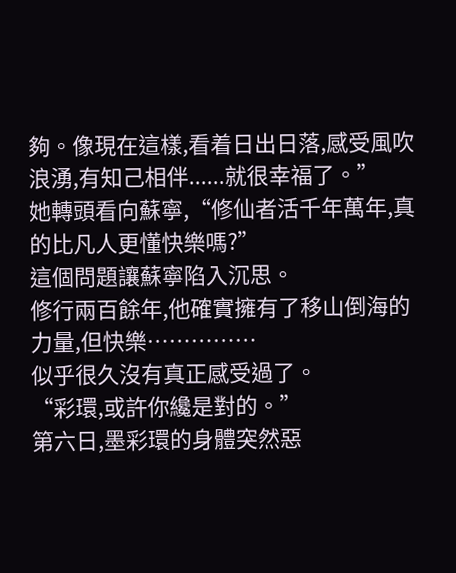夠。像現在這樣,看着日出日落,感受風吹浪湧,有知己相伴......就很幸福了。”
她轉頭看向蘇寧,“修仙者活千年萬年,真的比凡人更懂快樂嗎?”
這個問題讓蘇寧陷入沉思。
修行兩百餘年,他確實擁有了移山倒海的力量,但快樂……………
似乎很久沒有真正感受過了。
“彩環,或許你纔是對的。”
第六日,墨彩環的身體突然惡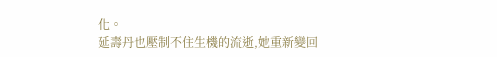化。
延壽丹也壓制不住生機的流逝,她重新變回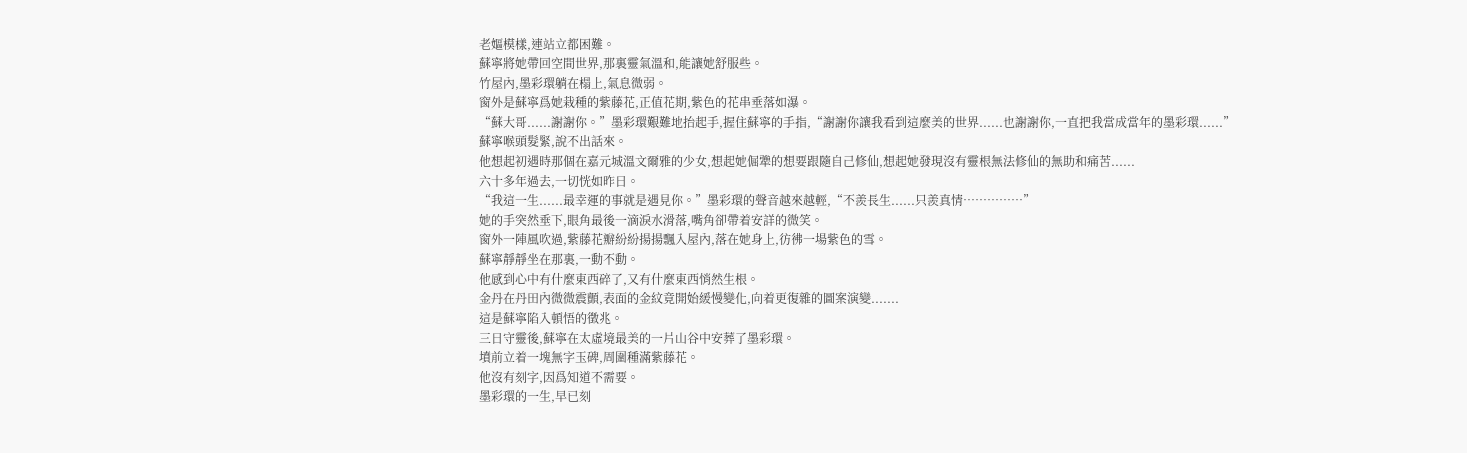老嫗模樣,連站立都困難。
蘇寧將她帶回空間世界,那裏靈氣溫和,能讓她舒服些。
竹屋內,墨彩環躺在榻上,氣息微弱。
窗外是蘇寧爲她栽種的紫藤花,正值花期,紫色的花串垂落如瀑。
“蘇大哥......謝謝你。”墨彩環艱難地抬起手,握住蘇寧的手指,“謝謝你讓我看到這麼美的世界......也謝謝你,一直把我當成當年的墨彩環......”
蘇寧喉頭髮緊,說不出話來。
他想起初遇時那個在嘉元城溫文爾雅的少女,想起她倔犟的想要跟隨自己修仙,想起她發現沒有靈根無法修仙的無助和痛苦......
六十多年過去,一切恍如昨日。
“我這一生......最幸運的事就是遇見你。”墨彩環的聲音越來越輕,“不羨長生......只羨真情……………”
她的手突然垂下,眼角最後一滴淚水滑落,嘴角卻帶着安詳的微笑。
窗外一陣風吹過,紫藤花瓣紛紛揚揚飄入屋內,落在她身上,彷彿一場紫色的雪。
蘇寧靜靜坐在那裏,一動不動。
他感到心中有什麼東西碎了,又有什麼東西悄然生根。
金丹在丹田內微微震顫,表面的金紋竟開始緩慢變化,向着更復雜的圖案演變.......
這是蘇寧陷入頓悟的徵兆。
三日守靈後,蘇寧在太虛境最美的一片山谷中安葬了墨彩環。
墳前立着一塊無字玉碑,周圍種滿紫藤花。
他沒有刻字,因爲知道不需要。
墨彩環的一生,早已刻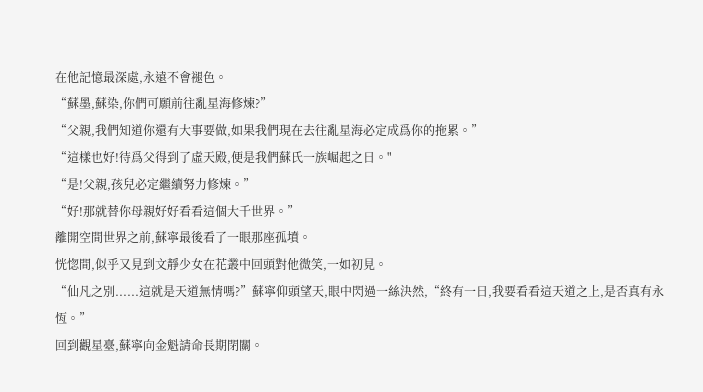在他記憶最深處,永遠不會褪色。
“蘇墨,蘇染,你們可願前往亂星海修煉?”
“父親,我們知道你還有大事要做,如果我們現在去往亂星海必定成爲你的拖累。”
“這樣也好!待爲父得到了虛天殿,便是我們蘇氏一族崛起之日。"
“是!父親,孩兒必定繼續努力修煉。”
“好!那就替你母親好好看看這個大千世界。”
離開空間世界之前,蘇寧最後看了一眼那座孤墳。
恍惚間,似乎又見到文靜少女在花叢中回頭對他微笑,一如初見。
“仙凡之別......這就是天道無情嗎?”蘇寧仰頭望天,眼中閃過一絲決然,“終有一日,我要看看這天道之上,是否真有永恆。”
回到觀星臺,蘇寧向金魁請命長期閉關。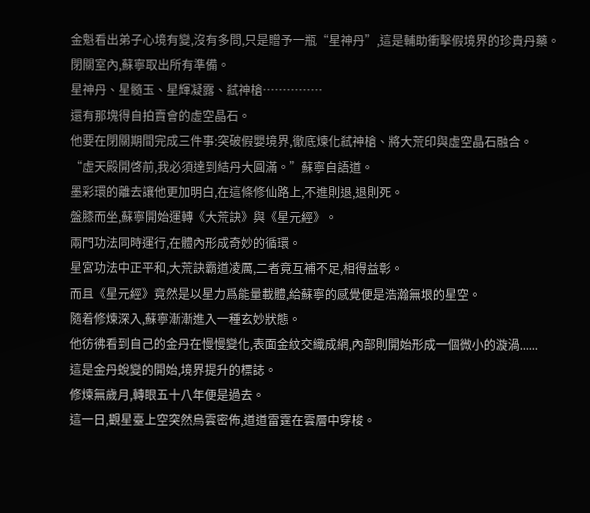金魁看出弟子心境有變,沒有多問,只是贈予一瓶“星神丹”,這是輔助衝擊假境界的珍貴丹藥。
閉關室內,蘇寧取出所有準備。
星神丹、星髓玉、星輝凝露、弒神槍……………
還有那塊得自拍賣會的虛空晶石。
他要在閉關期間完成三件事:突破假嬰境界,徹底煉化弒神槍、將大荒印與虛空晶石融合。
“虛天殿開啓前,我必須達到結丹大圓滿。”蘇寧自語道。
墨彩環的離去讓他更加明白,在這條修仙路上,不進則退,退則死。
盤膝而坐,蘇寧開始運轉《大荒訣》與《星元經》。
兩門功法同時運行,在體內形成奇妙的循環。
星宮功法中正平和,大荒訣霸道凌厲,二者竟互補不足,相得益彰。
而且《星元經》竟然是以星力爲能量載體,給蘇寧的感覺便是浩瀚無垠的星空。
隨着修煉深入,蘇寧漸漸進入一種玄妙狀態。
他彷彿看到自己的金丹在慢慢變化,表面金紋交織成網,內部則開始形成一個微小的漩渦......
這是金丹蛻變的開始,境界提升的標誌。
修煉無歲月,轉眼五十八年便是過去。
這一日,觀星臺上空突然烏雲密佈,道道雷霆在雲層中穿梭。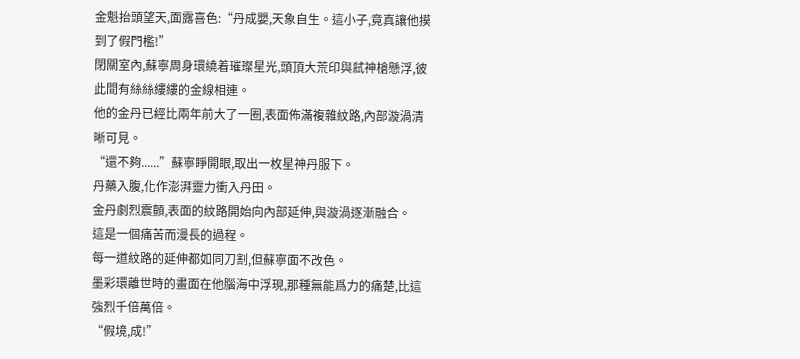金魁抬頭望天,面露喜色:“丹成嬰,天象自生。這小子,竟真讓他摸到了假門檻!”
閉關室內,蘇寧周身環繞着璀璨星光,頭頂大荒印與弒神槍懸浮,彼此間有絲絲縷縷的金線相連。
他的金丹已經比兩年前大了一圈,表面佈滿複雜紋路,內部漩渦清晰可見。
“還不夠......”蘇寧睜開眼,取出一枚星神丹服下。
丹藥入腹,化作澎湃靈力衝入丹田。
金丹劇烈震顫,表面的紋路開始向內部延伸,與漩渦逐漸融合。
這是一個痛苦而漫長的過程。
每一道紋路的延伸都如同刀割,但蘇寧面不改色。
墨彩環離世時的畫面在他腦海中浮現,那種無能爲力的痛楚,比這強烈千倍萬倍。
“假境,成!”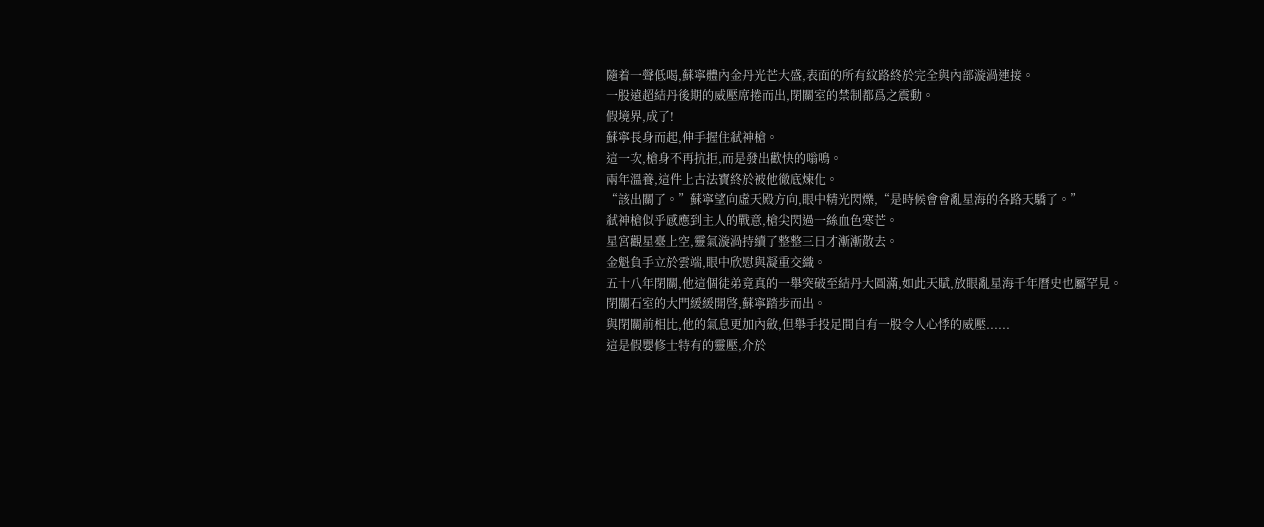隨着一聲低喝,蘇寧體內金丹光芒大盛,表面的所有紋路終於完全與內部漩渦連接。
一股遠超結丹後期的威壓席捲而出,閉關室的禁制都爲之震動。
假境界,成了!
蘇寧長身而起,伸手握住弒神槍。
這一次,槍身不再抗拒,而是發出歡快的嗡鳴。
兩年溫養,這件上古法寶終於被他徹底煉化。
“該出關了。”蘇寧望向虛天殿方向,眼中精光閃爍,“是時候會會亂星海的各路天驕了。”
弒神槍似乎感應到主人的戰意,槍尖閃過一絲血色寒芒。
星宮觀星臺上空,靈氣漩渦持續了整整三日才漸漸散去。
金魁負手立於雲端,眼中欣慰與凝重交織。
五十八年閉關,他這個徒弟竟真的一舉突破至結丹大圓滿,如此天賦,放眼亂星海千年曆史也屬罕見。
閉關石室的大門緩緩開啓,蘇寧踏步而出。
與閉關前相比,他的氣息更加內斂,但舉手投足間自有一股令人心悸的威壓......
這是假嬰修士特有的靈壓,介於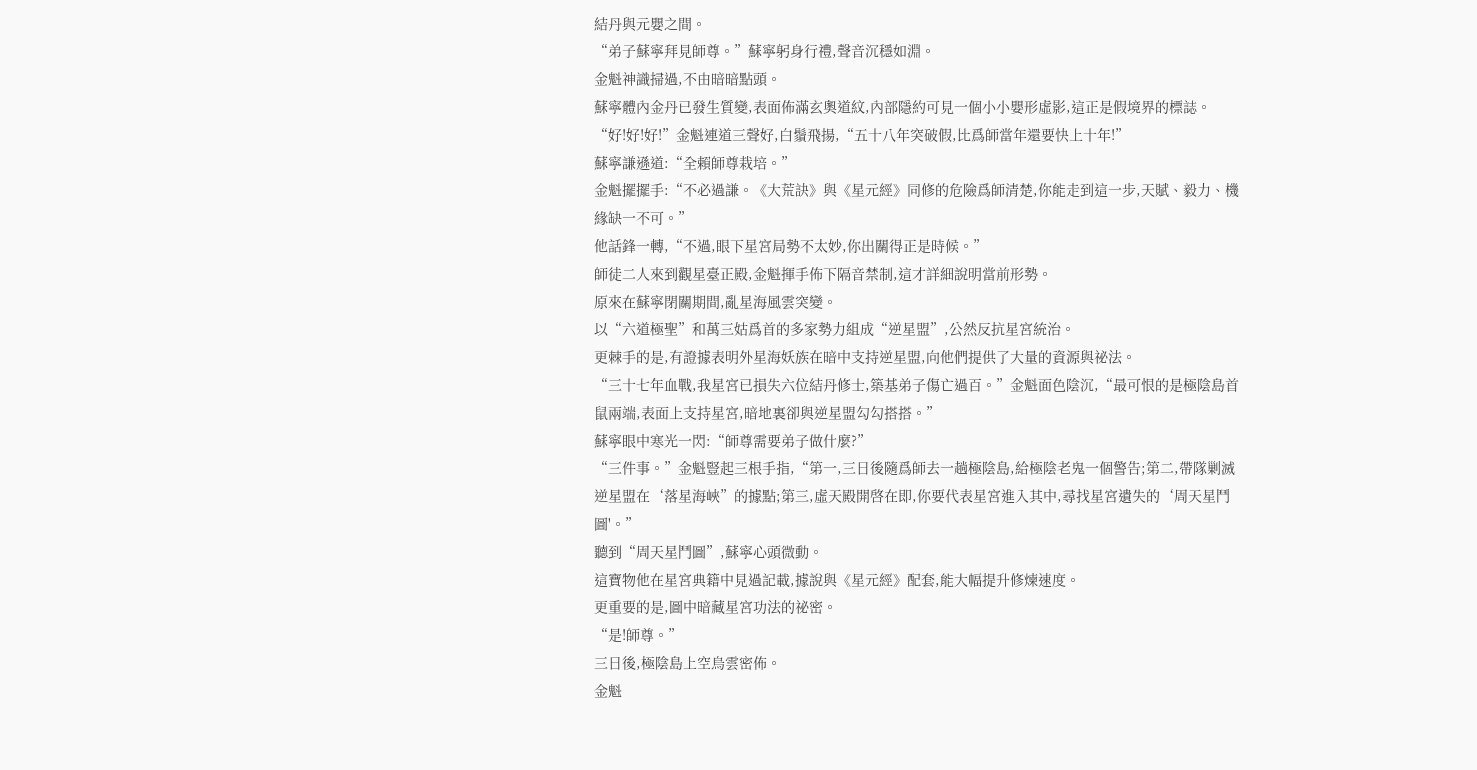結丹與元嬰之間。
“弟子蘇寧拜見師尊。”蘇寧躬身行禮,聲音沉穩如淵。
金魁神識掃過,不由暗暗點頭。
蘇寧體內金丹已發生質變,表面佈滿玄奧道紋,內部隱約可見一個小小嬰形虛影,這正是假境界的標誌。
“好!好!好!”金魁連道三聲好,白鬚飛揚,“五十八年突破假,比爲師當年還要快上十年!”
蘇寧謙遜道:“全賴師尊栽培。”
金魁擺擺手:“不必過謙。《大荒訣》與《星元經》同修的危險爲師清楚,你能走到這一步,天賦、毅力、機緣缺一不可。”
他話鋒一轉,“不過,眼下星宮局勢不太妙,你出關得正是時候。”
師徒二人來到觀星臺正殿,金魁揮手佈下隔音禁制,這才詳細說明當前形勢。
原來在蘇寧閉關期間,亂星海風雲突變。
以“六道極聖”和萬三姑爲首的多家勢力組成“逆星盟”,公然反抗星宮統治。
更棘手的是,有證據表明外星海妖族在暗中支持逆星盟,向他們提供了大量的資源與祕法。
“三十七年血戰,我星宮已損失六位結丹修士,築基弟子傷亡過百。”金魁面色陰沉,“最可恨的是極陰島首鼠兩端,表面上支持星宮,暗地裏卻與逆星盟勾勾搭搭。”
蘇寧眼中寒光一閃:“師尊需要弟子做什麼?”
“三件事。”金魁豎起三根手指,“第一,三日後隨爲師去一趟極陰島,給極陰老鬼一個警告;第二,帶隊剿滅逆星盟在‘落星海峽”的據點;第三,虛天殿開啓在即,你要代表星宮進入其中,尋找星宮遺失的‘周天星鬥圖'。”
聽到“周天星鬥圖”,蘇寧心頭微動。
這寶物他在星宮典籍中見過記載,據說與《星元經》配套,能大幅提升修煉速度。
更重要的是,圖中暗藏星宮功法的祕密。
“是!師尊。”
三日後,極陰島上空烏雲密佈。
金魁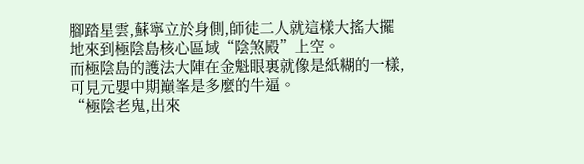腳踏星雲,蘇寧立於身側,師徒二人就這樣大搖大擺地來到極陰島核心區域“陰煞殿”上空。
而極陰島的護法大陣在金魁眼裏就像是紙糊的一樣,可見元嬰中期巔峯是多麼的牛逼。
“極陰老鬼,出來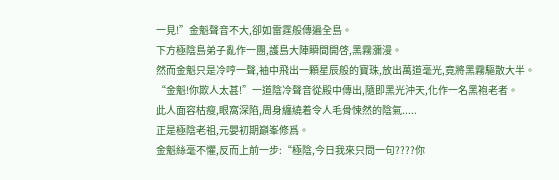一見!”金魁聲音不大,卻如雷霆般傳遍全島。
下方極陰島弟子亂作一團,護島大陣瞬間開啓,黑霧瀰漫。
然而金魁只是冷哼一聲,袖中飛出一顆星辰般的寶珠,放出萬道毫光,竟將黑霧驅散大半。
“金魁!你欺人太甚!”一道陰冷聲音從殿中傳出,隨即黑光沖天,化作一名黑袍老者。
此人面容枯瘦,眼窩深陷,周身纏繞着令人毛骨悚然的陰氣.....
正是極陰老祖,元嬰初期巔峯修爲。
金魁絲毫不懼,反而上前一步:“極陰,今日我來只問一句????你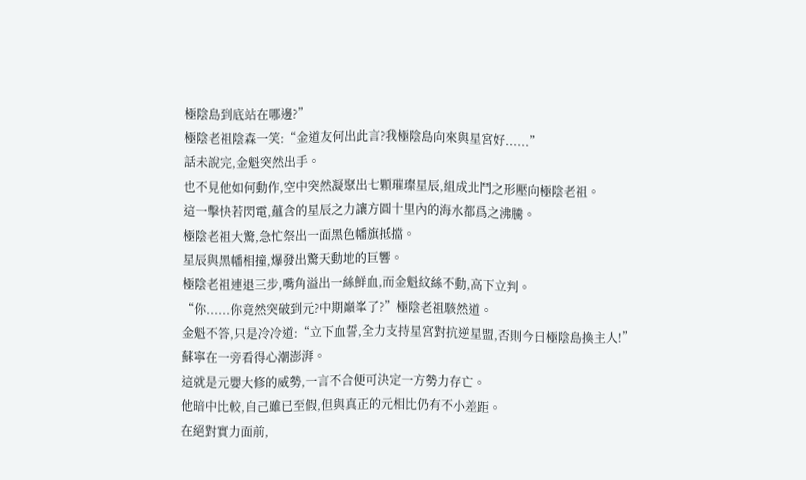極陰島到底站在哪邊?”
極陰老祖陰森一笑:“金道友何出此言?我極陰島向來與星宮好......”
話未說完,金魁突然出手。
也不見他如何動作,空中突然凝聚出七顆璀璨星辰,組成北鬥之形壓向極陰老祖。
這一擊快若閃電,蘊含的星辰之力讓方圓十里內的海水都爲之沸騰。
極陰老祖大驚,急忙祭出一面黑色幡旗抵擋。
星辰與黑幡相撞,爆發出驚天動地的巨響。
極陰老祖連退三步,嘴角溢出一絲鮮血,而金魁紋絲不動,高下立判。
“你......你竟然突破到元?中期巔峯了?”極陰老祖駭然道。
金魁不答,只是冷冷道:“立下血誓,全力支持星宮對抗逆星盟,否則今日極陰島換主人!”
蘇寧在一旁看得心潮澎湃。
這就是元嬰大修的威勢,一言不合便可決定一方勢力存亡。
他暗中比較,自己雖已至假,但與真正的元相比仍有不小差距。
在絕對實力面前,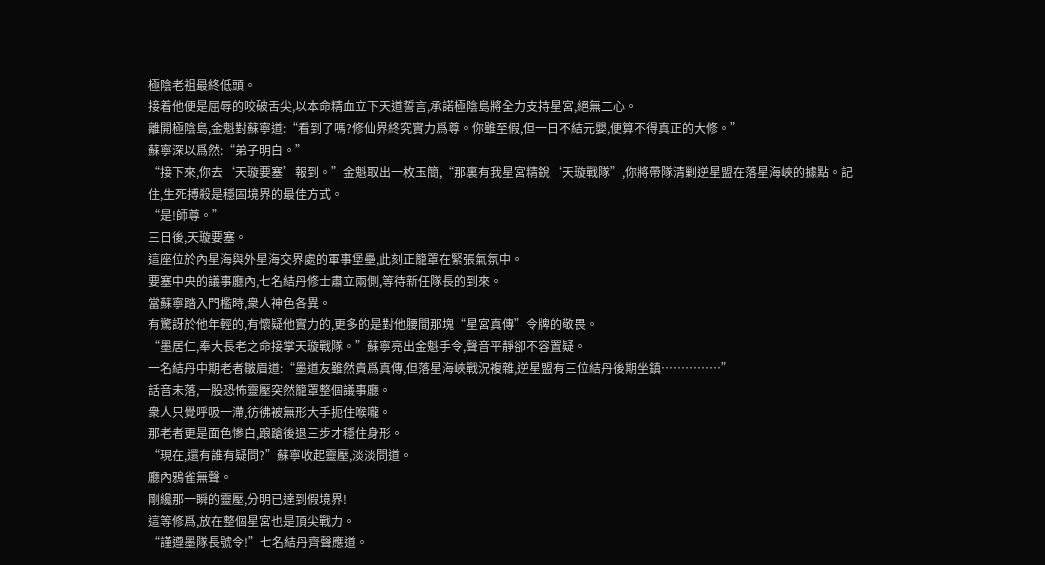極陰老祖最終低頭。
接着他便是屈辱的咬破舌尖,以本命精血立下天道誓言,承諾極陰島將全力支持星宮,絕無二心。
離開極陰島,金魁對蘇寧道:“看到了嗎?修仙界終究實力爲尊。你雖至假,但一日不結元嬰,便算不得真正的大修。”
蘇寧深以爲然:“弟子明白。”
“接下來,你去‘天璇要塞’報到。”金魁取出一枚玉簡,“那裏有我星宮精銳‘天璇戰隊”,你將帶隊清剿逆星盟在落星海峽的據點。記住,生死搏殺是穩固境界的最佳方式。
“是!師尊。”
三日後,天璇要塞。
這座位於內星海與外星海交界處的軍事堡壘,此刻正籠罩在緊張氣氛中。
要塞中央的議事廳內,七名結丹修士肅立兩側,等待新任隊長的到來。
當蘇寧踏入門檻時,衆人神色各異。
有驚訝於他年輕的,有懷疑他實力的,更多的是對他腰間那塊“星宮真傳”令牌的敬畏。
“墨居仁,奉大長老之命接掌天璇戰隊。”蘇寧亮出金魁手令,聲音平靜卻不容置疑。
一名結丹中期老者皺眉道:“墨道友雖然貴爲真傳,但落星海峽戰況複雜,逆星盟有三位結丹後期坐鎮……………”
話音未落,一股恐怖靈壓突然籠罩整個議事廳。
衆人只覺呼吸一滯,彷彿被無形大手扼住喉嚨。
那老者更是面色慘白,踉蹌後退三步才穩住身形。
“現在,還有誰有疑問?”蘇寧收起靈壓,淡淡問道。
廳內鴉雀無聲。
剛纔那一瞬的靈壓,分明已達到假境界!
這等修爲,放在整個星宮也是頂尖戰力。
“謹遵墨隊長號令!”七名結丹齊聲應道。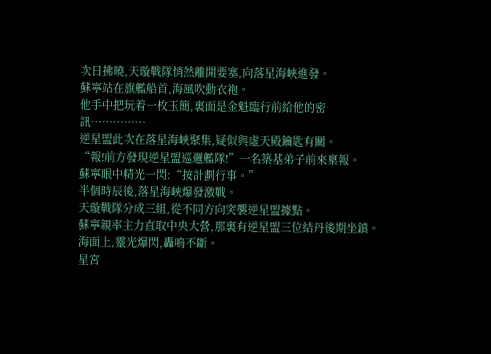次日拂曉,天璇戰隊悄然離開要塞,向落星海峽進發。
蘇寧站在旗艦船首,海風吹動衣袍。
他手中把玩着一枚玉簡,裏面是金魁臨行前給他的密訊……………
逆星盟此次在落星海峽聚集,疑似與虛天殿鑰匙有關。
“報!前方發現逆星盟巡邏艦隊!”一名築基弟子前來稟報。
蘇寧眼中精光一閃:“按計劃行事。”
半個時辰後,落星海峽爆發激戰。
天璇戰隊分成三組,從不同方向突襲逆星盟據點。
蘇寧親率主力直取中央大營,那裏有逆星盟三位結丹後期坐鎮。
海面上,靈光爆閃,轟鳴不斷。
星宮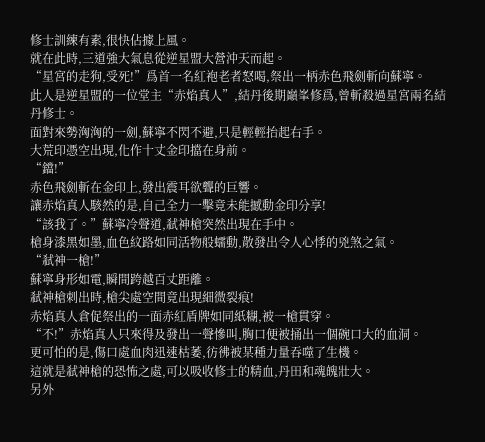修士訓練有素,很快佔據上風。
就在此時,三道強大氣息從逆星盟大營沖天而起。
“星宮的走狗,受死!”爲首一名紅袍老者怒喝,祭出一柄赤色飛劍斬向蘇寧。
此人是逆星盟的一位堂主“赤焰真人”,結丹後期巔峯修爲,曾斬殺過星宮兩名結丹修士。
面對來勢洶洶的一劍,蘇寧不閃不避,只是輕輕抬起右手。
大荒印憑空出現,化作十丈金印擋在身前。
“鐺!”
赤色飛劍斬在金印上,發出震耳欲聾的巨響。
讓赤焰真人駭然的是,自己全力一擊竟未能撼動金印分享!
“該我了。”蘇寧冷聲道,弒神槍突然出現在手中。
槍身漆黑如墨,血色紋路如同活物般蠕動,散發出令人心悸的兇煞之氣。
“弒神一槍!”
蘇寧身形如電,瞬間跨越百丈距離。
弒神槍刺出時,槍尖處空間竟出現細微裂痕!
赤焰真人倉促祭出的一面赤紅盾牌如同紙糊,被一槍貫穿。
“不!”赤焰真人只來得及發出一聲慘叫,胸口便被捅出一個碗口大的血洞。
更可怕的是,傷口處血肉迅速枯萎,彷彿被某種力量吞噬了生機。
這就是弒神槍的恐怖之處,可以吸收修士的精血,丹田和魂魄壯大。
另外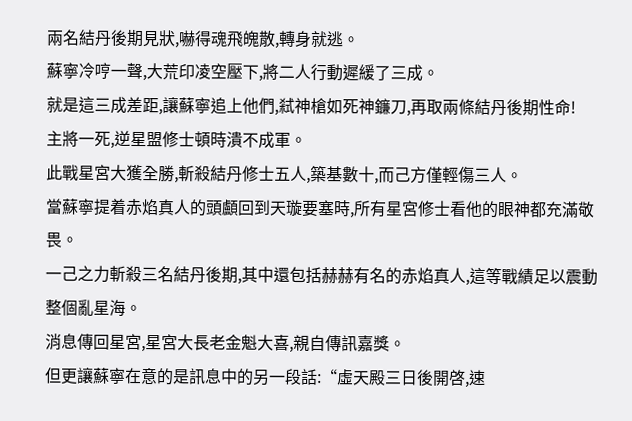兩名結丹後期見狀,嚇得魂飛魄散,轉身就逃。
蘇寧冷哼一聲,大荒印凌空壓下,將二人行動遲緩了三成。
就是這三成差距,讓蘇寧追上他們,弒神槍如死神鐮刀,再取兩條結丹後期性命!
主將一死,逆星盟修士頓時潰不成軍。
此戰星宮大獲全勝,斬殺結丹修士五人,築基數十,而己方僅輕傷三人。
當蘇寧提着赤焰真人的頭顱回到天璇要塞時,所有星宮修士看他的眼神都充滿敬畏。
一己之力斬殺三名結丹後期,其中還包括赫赫有名的赤焰真人,這等戰績足以震動整個亂星海。
消息傳回星宮,星宮大長老金魁大喜,親自傳訊嘉獎。
但更讓蘇寧在意的是訊息中的另一段話:“虛天殿三日後開啓,速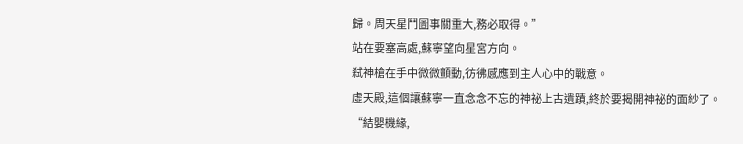歸。周天星鬥圖事關重大,務必取得。”
站在要塞高處,蘇寧望向星宮方向。
弒神槍在手中微微顫動,彷彿感應到主人心中的戰意。
虛天殿,這個讓蘇寧一直念念不忘的神祕上古遺蹟,終於要揭開神祕的面紗了。
“結嬰機緣,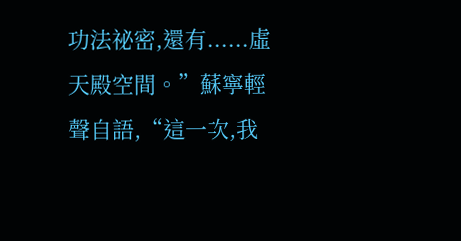功法祕密,還有......虛天殿空間。”蘇寧輕聲自語,“這一次,我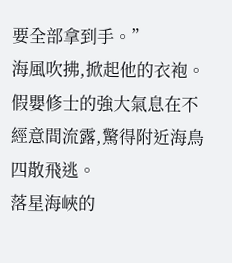要全部拿到手。”
海風吹拂,掀起他的衣袍。
假嬰修士的強大氣息在不經意間流露,驚得附近海鳥四散飛逃。
落星海峽的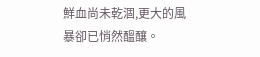鮮血尚未乾涸,更大的風暴卻已悄然醞釀。